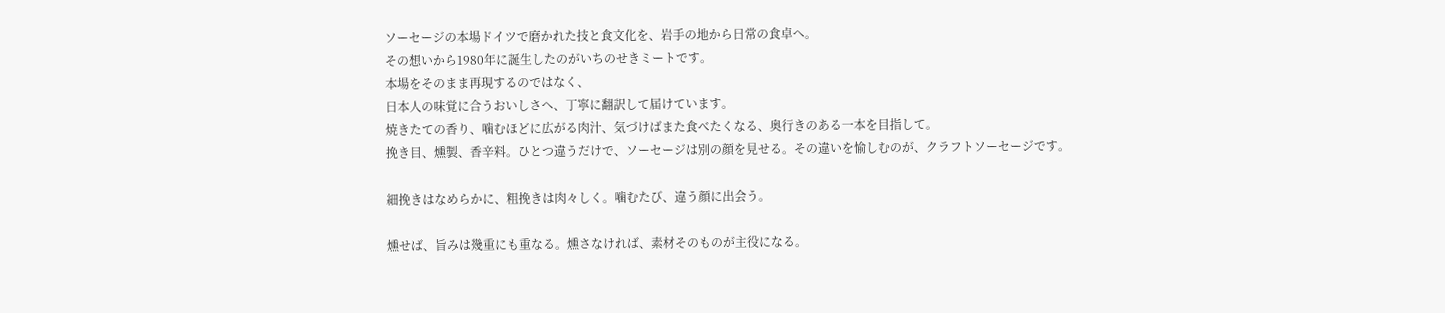ソーセージの本場ドイツで磨かれた技と食文化を、岩手の地から日常の食卓へ。
その想いから1980年に誕生したのがいちのせきミートです。
本場をそのまま再現するのではなく、
日本人の味覚に合うおいしさへ、丁寧に翻訳して届けています。
焼きたての香り、噛むほどに広がる肉汁、気づけばまた食べたくなる、奥行きのある一本を目指して。
挽き目、燻製、香辛料。ひとつ違うだけで、ソーセージは別の顔を見せる。その違いを愉しむのが、クラフトソーセージです。

細挽きはなめらかに、粗挽きは肉々しく。噛むたび、違う顔に出会う。

燻せば、旨みは幾重にも重なる。燻さなければ、素材そのものが主役になる。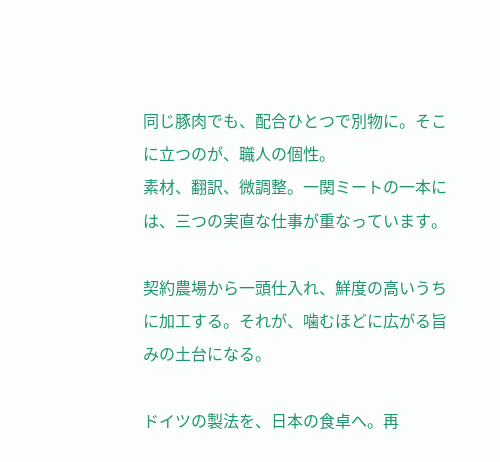同じ豚肉でも、配合ひとつで別物に。そこに立つのが、職人の個性。
素材、翻訳、微調整。一関ミートの一本には、三つの実直な仕事が重なっています。

契約農場から一頭仕入れ、鮮度の高いうちに加工する。それが、噛むほどに広がる旨みの土台になる。

ドイツの製法を、日本の食卓へ。再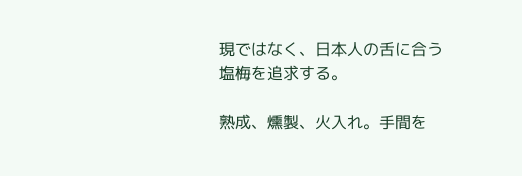現ではなく、日本人の舌に合う塩梅を追求する。

熟成、燻製、火入れ。手間を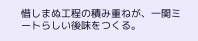惜しまぬ工程の積み重ねが、一関ミートらしい後味をつくる。